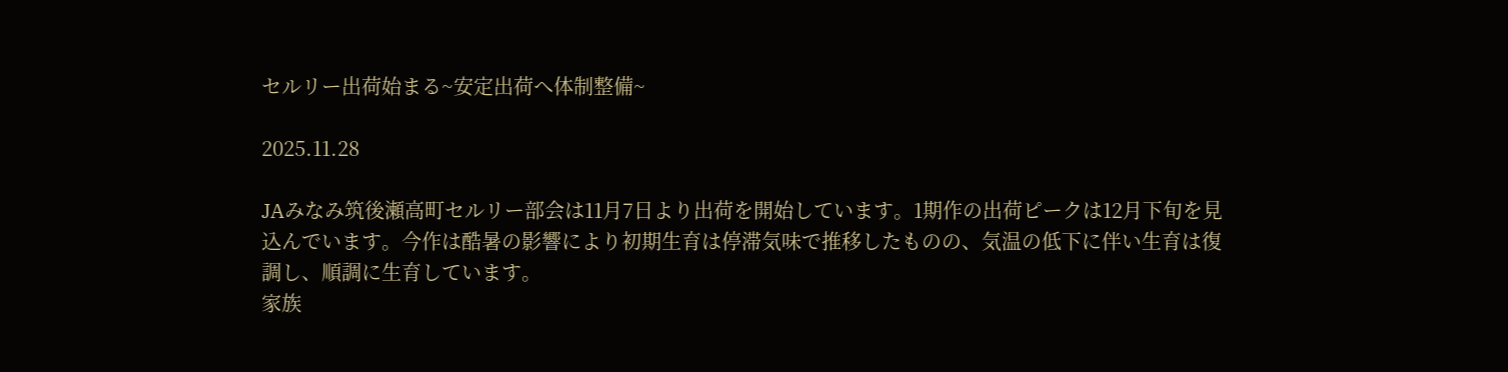セルリー出荷始まる~安定出荷へ体制整備~

2025.11.28

JAみなみ筑後瀬高町セルリー部会は11月7日より出荷を開始しています。1期作の出荷ピークは12月下旬を見込んでいます。今作は酷暑の影響により初期生育は停滞気味で推移したものの、気温の低下に伴い生育は復調し、順調に生育しています。
家族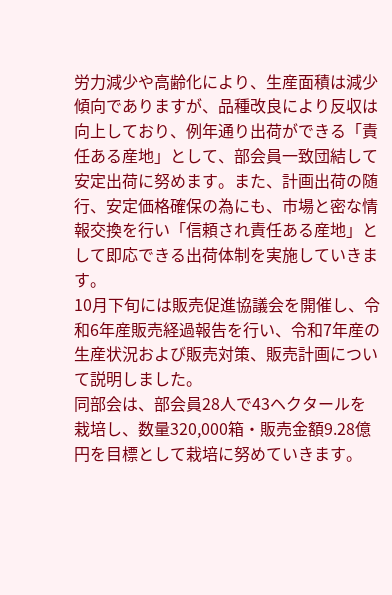労力減少や高齢化により、生産面積は減少傾向でありますが、品種改良により反収は向上しており、例年通り出荷ができる「責任ある産地」として、部会員一致団結して安定出荷に努めます。また、計画出荷の随行、安定価格確保の為にも、市場と密な情報交換を行い「信頼され責任ある産地」として即応できる出荷体制を実施していきます。
10月下旬には販売促進協議会を開催し、令和6年産販売経過報告を行い、令和7年産の生産状況および販売対策、販売計画について説明しました。
同部会は、部会員28人で43ヘクタールを栽培し、数量320,000箱・販売金額9.28億円を目標として栽培に努めていきます。